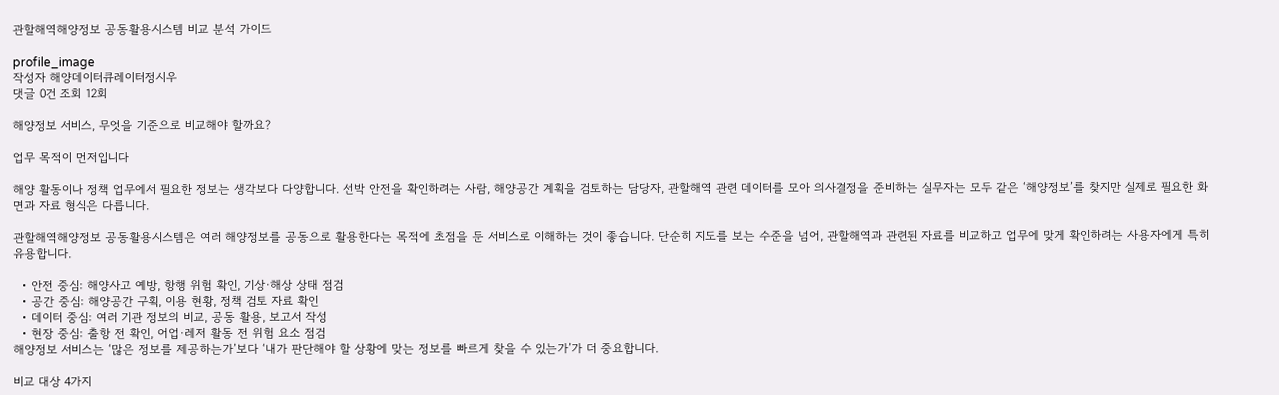관할해역해양정보 공동활용시스템 비교 분석 가이드

profile_image
작성자 해양데이터큐레이터정시우
댓글 0건 조회 12회

해양정보 서비스, 무엇을 기준으로 비교해야 할까요?

업무 목적이 먼저입니다

해양 활동이나 정책 업무에서 필요한 정보는 생각보다 다양합니다. 선박 안전을 확인하려는 사람, 해양공간 계획을 검토하는 담당자, 관할해역 관련 데이터를 모아 의사결정을 준비하는 실무자는 모두 같은 ‘해양정보’를 찾지만 실제로 필요한 화면과 자료 형식은 다릅니다.

관할해역해양정보 공동활용시스템은 여러 해양정보를 공동으로 활용한다는 목적에 초점을 둔 서비스로 이해하는 것이 좋습니다. 단순히 지도를 보는 수준을 넘어, 관할해역과 관련된 자료를 비교하고 업무에 맞게 확인하려는 사용자에게 특히 유용합니다.

  • 안전 중심: 해양사고 예방, 항행 위험 확인, 기상·해상 상태 점검
  • 공간 중심: 해양공간 구획, 이용 현황, 정책 검토 자료 확인
  • 데이터 중심: 여러 기관 정보의 비교, 공동 활용, 보고서 작성
  • 현장 중심: 출항 전 확인, 어업·레저 활동 전 위험 요소 점검
해양정보 서비스는 ‘많은 정보를 제공하는가’보다 ‘내가 판단해야 할 상황에 맞는 정보를 빠르게 찾을 수 있는가’가 더 중요합니다.

비교 대상 4가지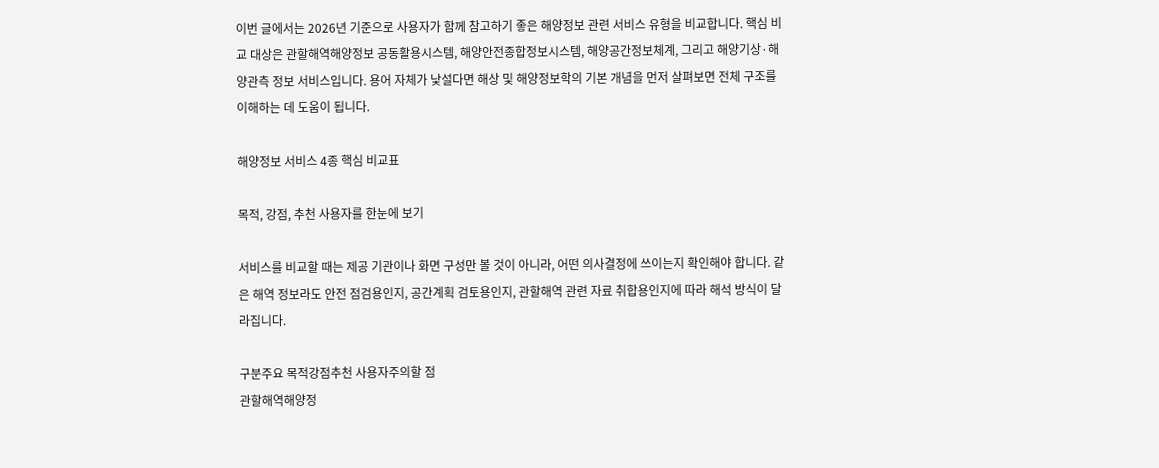이번 글에서는 2026년 기준으로 사용자가 함께 참고하기 좋은 해양정보 관련 서비스 유형을 비교합니다. 핵심 비교 대상은 관할해역해양정보 공동활용시스템, 해양안전종합정보시스템, 해양공간정보체계, 그리고 해양기상·해양관측 정보 서비스입니다. 용어 자체가 낯설다면 해상 및 해양정보학의 기본 개념을 먼저 살펴보면 전체 구조를 이해하는 데 도움이 됩니다.

해양정보 서비스 4종 핵심 비교표

목적, 강점, 추천 사용자를 한눈에 보기

서비스를 비교할 때는 제공 기관이나 화면 구성만 볼 것이 아니라, 어떤 의사결정에 쓰이는지 확인해야 합니다. 같은 해역 정보라도 안전 점검용인지, 공간계획 검토용인지, 관할해역 관련 자료 취합용인지에 따라 해석 방식이 달라집니다.

구분주요 목적강점추천 사용자주의할 점
관할해역해양정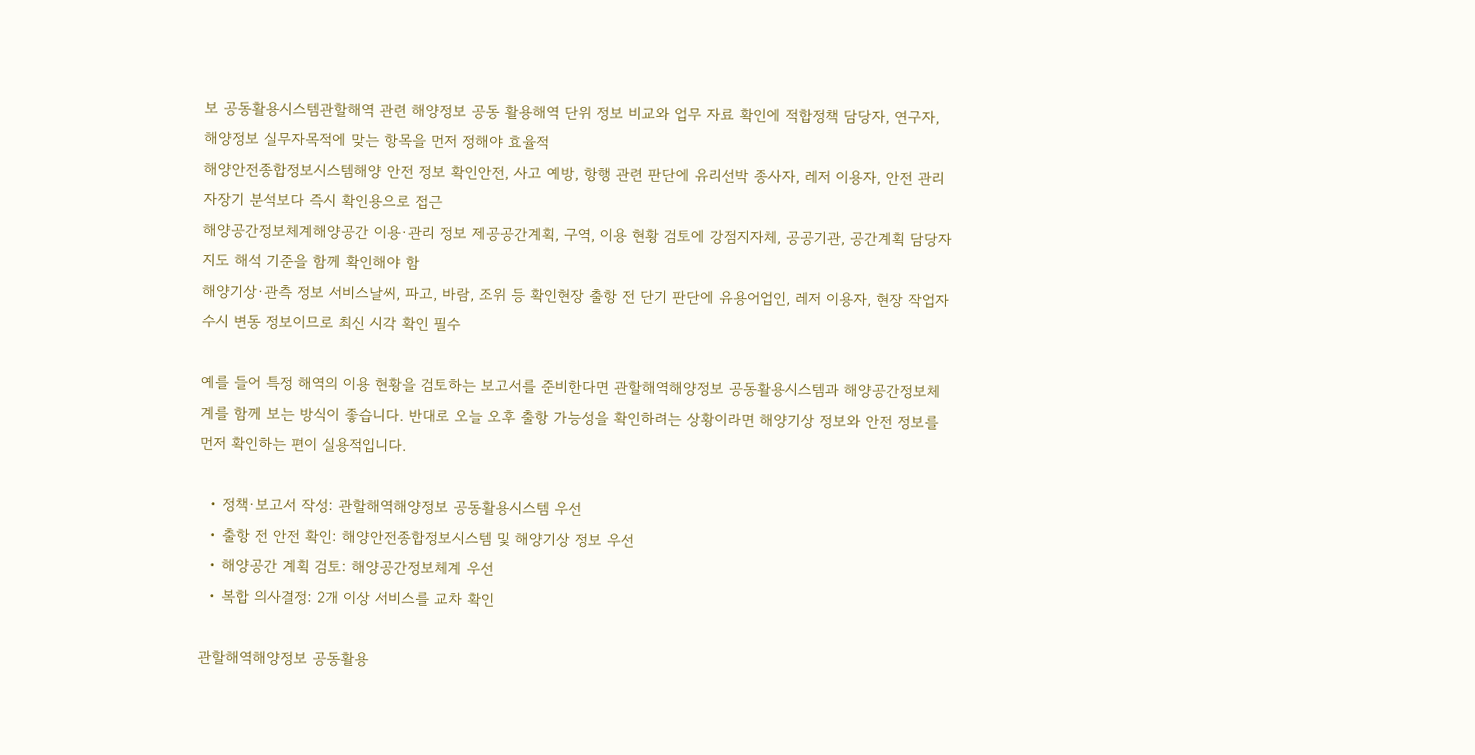보 공동활용시스템관할해역 관련 해양정보 공동 활용해역 단위 정보 비교와 업무 자료 확인에 적합정책 담당자, 연구자, 해양정보 실무자목적에 맞는 항목을 먼저 정해야 효율적
해양안전종합정보시스템해양 안전 정보 확인안전, 사고 예방, 항행 관련 판단에 유리선박 종사자, 레저 이용자, 안전 관리자장기 분석보다 즉시 확인용으로 접근
해양공간정보체계해양공간 이용·관리 정보 제공공간계획, 구역, 이용 현황 검토에 강점지자체, 공공기관, 공간계획 담당자지도 해석 기준을 함께 확인해야 함
해양기상·관측 정보 서비스날씨, 파고, 바람, 조위 등 확인현장 출항 전 단기 판단에 유용어업인, 레저 이용자, 현장 작업자수시 변동 정보이므로 최신 시각 확인 필수

예를 들어 특정 해역의 이용 현황을 검토하는 보고서를 준비한다면 관할해역해양정보 공동활용시스템과 해양공간정보체계를 함께 보는 방식이 좋습니다. 반대로 오늘 오후 출항 가능성을 확인하려는 상황이라면 해양기상 정보와 안전 정보를 먼저 확인하는 편이 실용적입니다.

  • 정책·보고서 작성: 관할해역해양정보 공동활용시스템 우선
  • 출항 전 안전 확인: 해양안전종합정보시스템 및 해양기상 정보 우선
  • 해양공간 계획 검토: 해양공간정보체계 우선
  • 복합 의사결정: 2개 이상 서비스를 교차 확인

관할해역해양정보 공동활용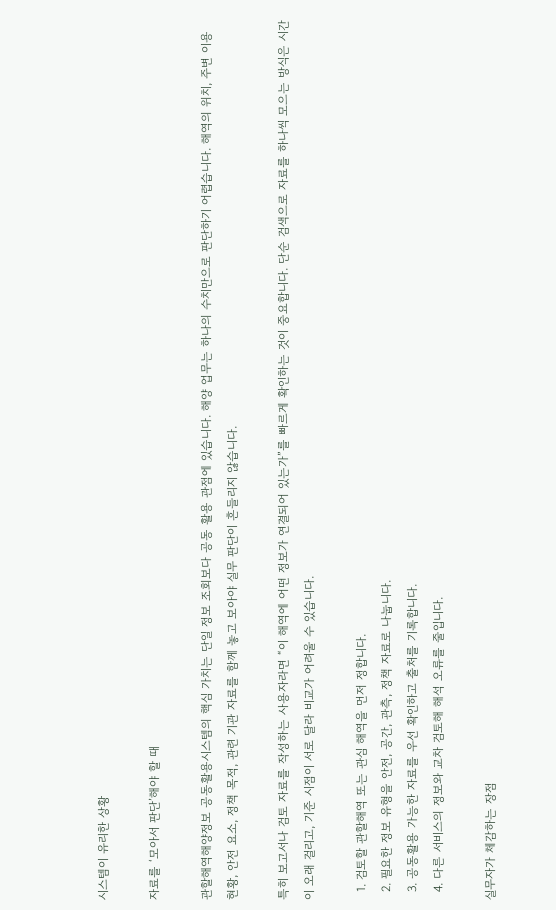시스템이 유리한 상황

자료를 ‘모아서 판단’해야 할 때

관할해역해양정보 공동활용시스템의 핵심 가치는 단일 정보 조회보다 공동 활용 관점에 있습니다. 해양 업무는 하나의 수치만으로 판단하기 어렵습니다. 해역의 위치, 주변 이용 현황, 안전 요소, 정책 목적, 관련 기관 자료를 함께 놓고 보아야 실무 판단이 흔들리지 않습니다.

특히 보고서나 검토 자료를 작성하는 사용자라면 “이 해역에 어떤 정보가 연결되어 있는가”를 빠르게 확인하는 것이 중요합니다. 단순 검색으로 자료를 하나씩 모으는 방식은 시간이 오래 걸리고, 기준 시점이 서로 달라 비교가 어려울 수 있습니다.

  1. 검토할 관할해역 또는 관심 해역을 먼저 정합니다.
  2. 필요한 정보 유형을 안전, 공간, 관측, 정책 자료로 나눕니다.
  3. 공동활용 가능한 자료를 우선 확인하고 출처를 기록합니다.
  4. 다른 서비스의 정보와 교차 검토해 해석 오류를 줄입니다.

실무자가 체감하는 장점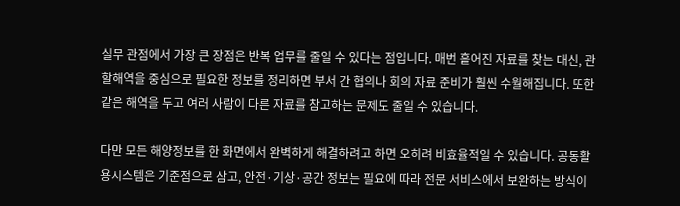실무 관점에서 가장 큰 장점은 반복 업무를 줄일 수 있다는 점입니다. 매번 흩어진 자료를 찾는 대신, 관할해역을 중심으로 필요한 정보를 정리하면 부서 간 협의나 회의 자료 준비가 훨씬 수월해집니다. 또한 같은 해역을 두고 여러 사람이 다른 자료를 참고하는 문제도 줄일 수 있습니다.

다만 모든 해양정보를 한 화면에서 완벽하게 해결하려고 하면 오히려 비효율적일 수 있습니다. 공동활용시스템은 기준점으로 삼고, 안전·기상·공간 정보는 필요에 따라 전문 서비스에서 보완하는 방식이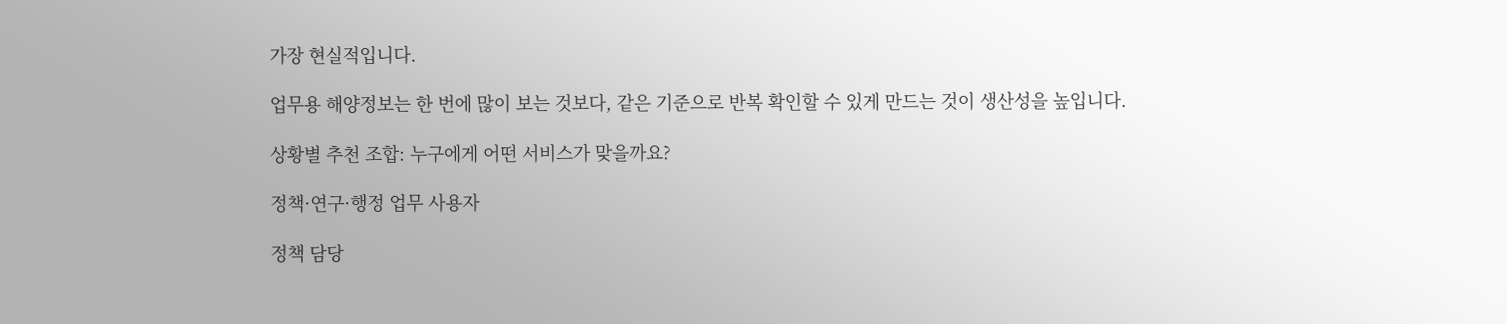가장 현실적입니다.

업무용 해양정보는 한 번에 많이 보는 것보다, 같은 기준으로 반복 확인할 수 있게 만드는 것이 생산성을 높입니다.

상황별 추천 조합: 누구에게 어떤 서비스가 맞을까요?

정책·연구·행정 업무 사용자

정책 담당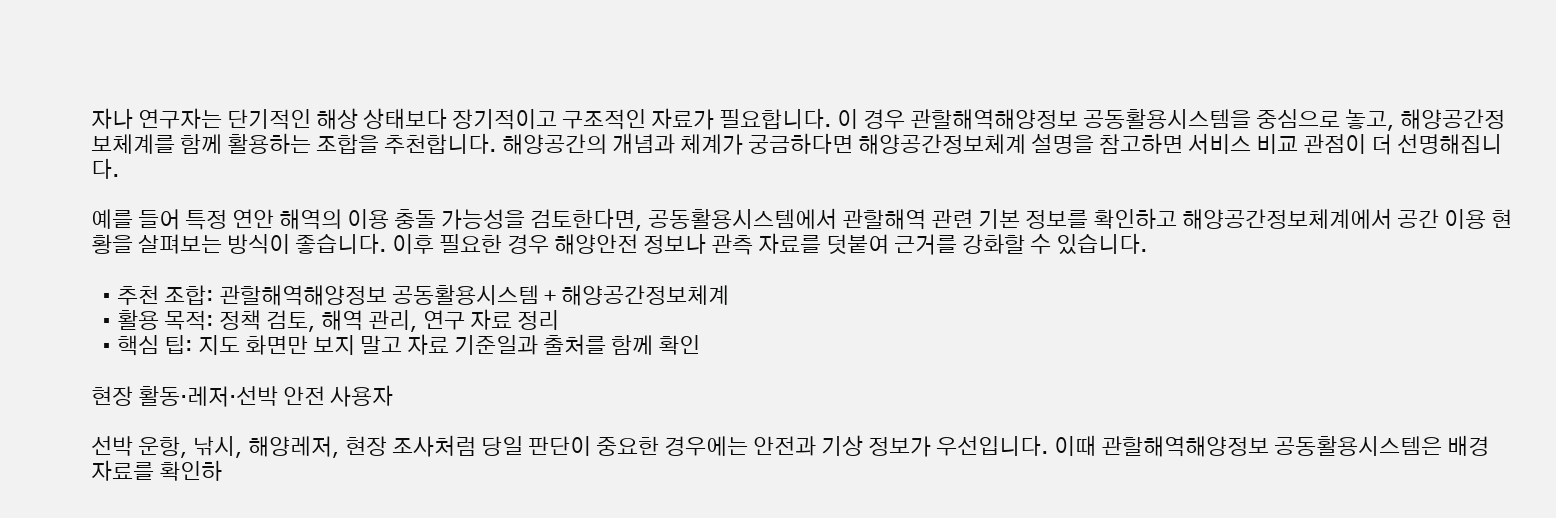자나 연구자는 단기적인 해상 상태보다 장기적이고 구조적인 자료가 필요합니다. 이 경우 관할해역해양정보 공동활용시스템을 중심으로 놓고, 해양공간정보체계를 함께 활용하는 조합을 추천합니다. 해양공간의 개념과 체계가 궁금하다면 해양공간정보체계 설명을 참고하면 서비스 비교 관점이 더 선명해집니다.

예를 들어 특정 연안 해역의 이용 충돌 가능성을 검토한다면, 공동활용시스템에서 관할해역 관련 기본 정보를 확인하고 해양공간정보체계에서 공간 이용 현황을 살펴보는 방식이 좋습니다. 이후 필요한 경우 해양안전 정보나 관측 자료를 덧붙여 근거를 강화할 수 있습니다.

  • 추천 조합: 관할해역해양정보 공동활용시스템 + 해양공간정보체계
  • 활용 목적: 정책 검토, 해역 관리, 연구 자료 정리
  • 핵심 팁: 지도 화면만 보지 말고 자료 기준일과 출처를 함께 확인

현장 활동·레저·선박 안전 사용자

선박 운항, 낚시, 해양레저, 현장 조사처럼 당일 판단이 중요한 경우에는 안전과 기상 정보가 우선입니다. 이때 관할해역해양정보 공동활용시스템은 배경 자료를 확인하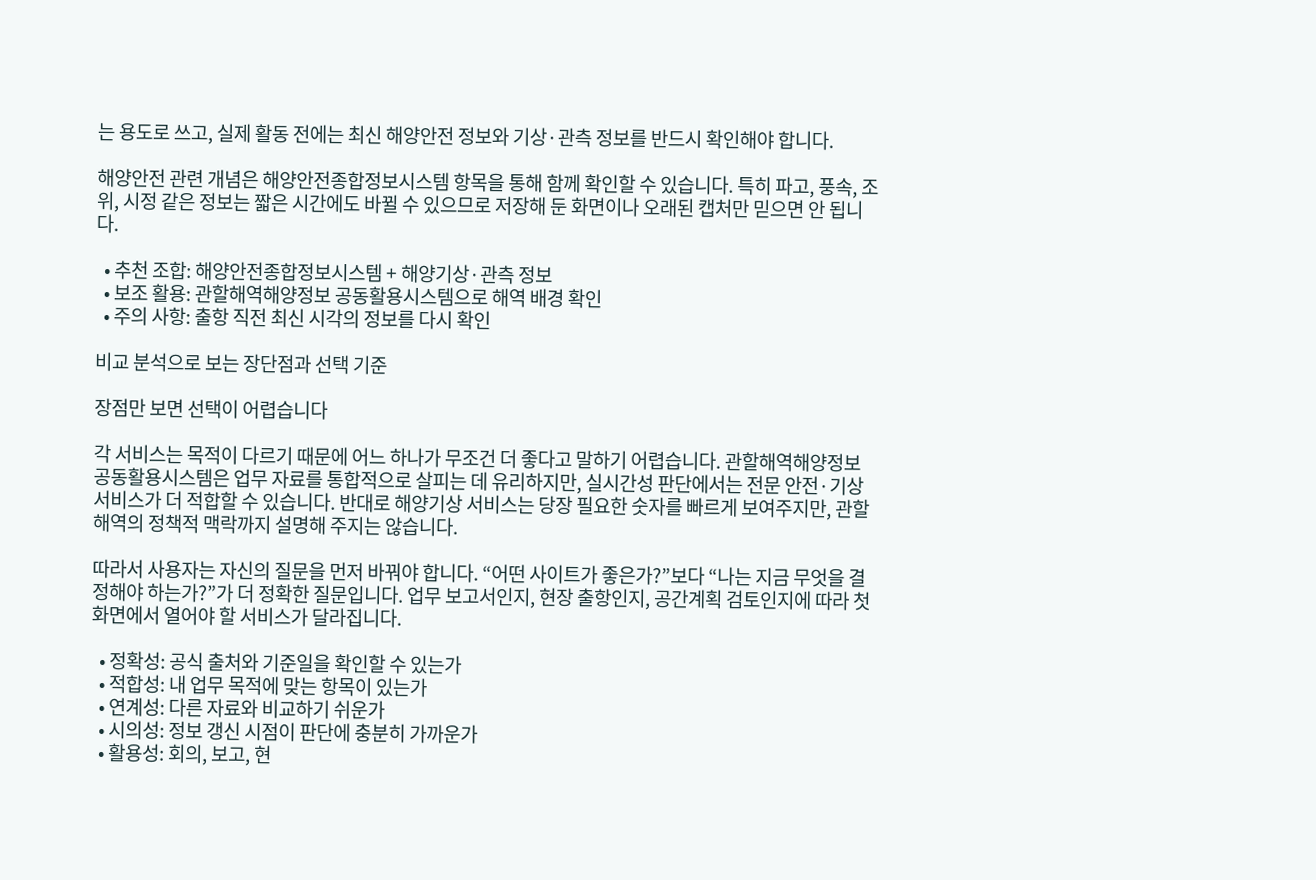는 용도로 쓰고, 실제 활동 전에는 최신 해양안전 정보와 기상·관측 정보를 반드시 확인해야 합니다.

해양안전 관련 개념은 해양안전종합정보시스템 항목을 통해 함께 확인할 수 있습니다. 특히 파고, 풍속, 조위, 시정 같은 정보는 짧은 시간에도 바뀔 수 있으므로 저장해 둔 화면이나 오래된 캡처만 믿으면 안 됩니다.

  • 추천 조합: 해양안전종합정보시스템 + 해양기상·관측 정보
  • 보조 활용: 관할해역해양정보 공동활용시스템으로 해역 배경 확인
  • 주의 사항: 출항 직전 최신 시각의 정보를 다시 확인

비교 분석으로 보는 장단점과 선택 기준

장점만 보면 선택이 어렵습니다

각 서비스는 목적이 다르기 때문에 어느 하나가 무조건 더 좋다고 말하기 어렵습니다. 관할해역해양정보 공동활용시스템은 업무 자료를 통합적으로 살피는 데 유리하지만, 실시간성 판단에서는 전문 안전·기상 서비스가 더 적합할 수 있습니다. 반대로 해양기상 서비스는 당장 필요한 숫자를 빠르게 보여주지만, 관할해역의 정책적 맥락까지 설명해 주지는 않습니다.

따라서 사용자는 자신의 질문을 먼저 바꿔야 합니다. “어떤 사이트가 좋은가?”보다 “나는 지금 무엇을 결정해야 하는가?”가 더 정확한 질문입니다. 업무 보고서인지, 현장 출항인지, 공간계획 검토인지에 따라 첫 화면에서 열어야 할 서비스가 달라집니다.

  • 정확성: 공식 출처와 기준일을 확인할 수 있는가
  • 적합성: 내 업무 목적에 맞는 항목이 있는가
  • 연계성: 다른 자료와 비교하기 쉬운가
  • 시의성: 정보 갱신 시점이 판단에 충분히 가까운가
  • 활용성: 회의, 보고, 현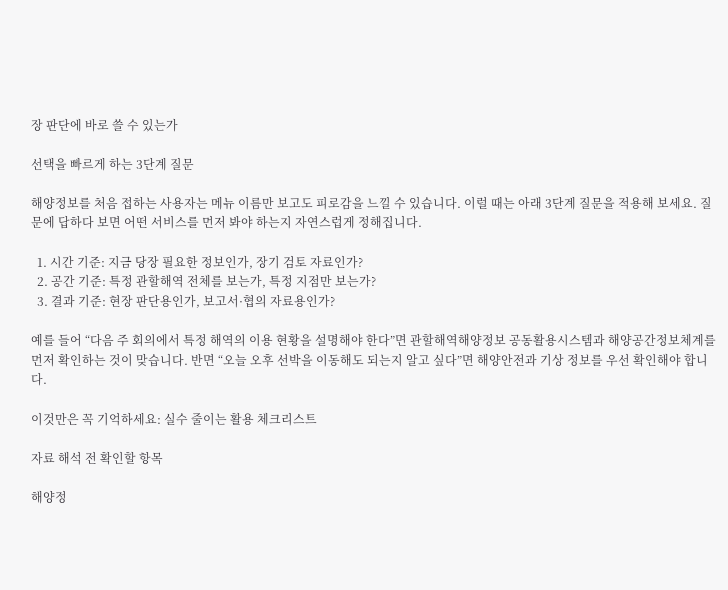장 판단에 바로 쓸 수 있는가

선택을 빠르게 하는 3단계 질문

해양정보를 처음 접하는 사용자는 메뉴 이름만 보고도 피로감을 느낄 수 있습니다. 이럴 때는 아래 3단계 질문을 적용해 보세요. 질문에 답하다 보면 어떤 서비스를 먼저 봐야 하는지 자연스럽게 정해집니다.

  1. 시간 기준: 지금 당장 필요한 정보인가, 장기 검토 자료인가?
  2. 공간 기준: 특정 관할해역 전체를 보는가, 특정 지점만 보는가?
  3. 결과 기준: 현장 판단용인가, 보고서·협의 자료용인가?

예를 들어 “다음 주 회의에서 특정 해역의 이용 현황을 설명해야 한다”면 관할해역해양정보 공동활용시스템과 해양공간정보체계를 먼저 확인하는 것이 맞습니다. 반면 “오늘 오후 선박을 이동해도 되는지 알고 싶다”면 해양안전과 기상 정보를 우선 확인해야 합니다.

이것만은 꼭 기억하세요: 실수 줄이는 활용 체크리스트

자료 해석 전 확인할 항목

해양정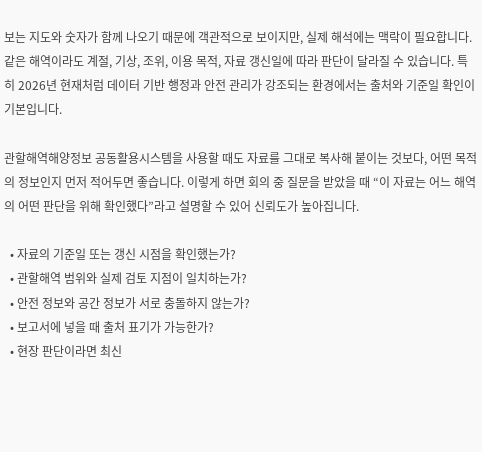보는 지도와 숫자가 함께 나오기 때문에 객관적으로 보이지만, 실제 해석에는 맥락이 필요합니다. 같은 해역이라도 계절, 기상, 조위, 이용 목적, 자료 갱신일에 따라 판단이 달라질 수 있습니다. 특히 2026년 현재처럼 데이터 기반 행정과 안전 관리가 강조되는 환경에서는 출처와 기준일 확인이 기본입니다.

관할해역해양정보 공동활용시스템을 사용할 때도 자료를 그대로 복사해 붙이는 것보다, 어떤 목적의 정보인지 먼저 적어두면 좋습니다. 이렇게 하면 회의 중 질문을 받았을 때 “이 자료는 어느 해역의 어떤 판단을 위해 확인했다”라고 설명할 수 있어 신뢰도가 높아집니다.

  • 자료의 기준일 또는 갱신 시점을 확인했는가?
  • 관할해역 범위와 실제 검토 지점이 일치하는가?
  • 안전 정보와 공간 정보가 서로 충돌하지 않는가?
  • 보고서에 넣을 때 출처 표기가 가능한가?
  • 현장 판단이라면 최신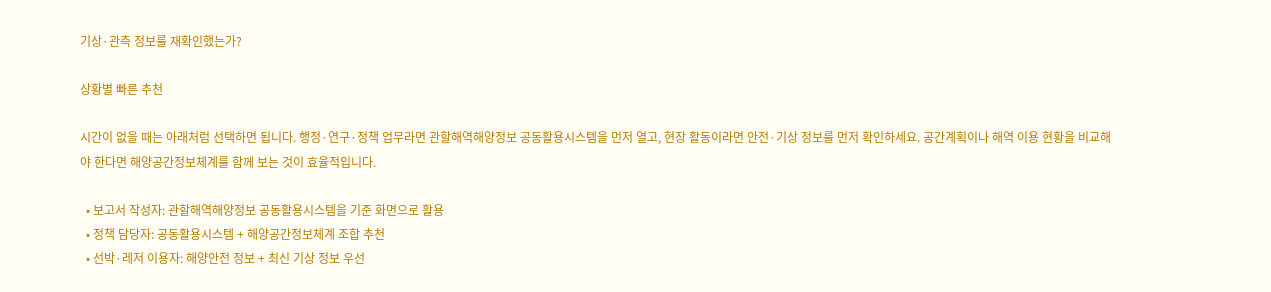기상·관측 정보를 재확인했는가?

상황별 빠른 추천

시간이 없을 때는 아래처럼 선택하면 됩니다. 행정·연구·정책 업무라면 관할해역해양정보 공동활용시스템을 먼저 열고, 현장 활동이라면 안전·기상 정보를 먼저 확인하세요. 공간계획이나 해역 이용 현황을 비교해야 한다면 해양공간정보체계를 함께 보는 것이 효율적입니다.

  • 보고서 작성자: 관할해역해양정보 공동활용시스템을 기준 화면으로 활용
  • 정책 담당자: 공동활용시스템 + 해양공간정보체계 조합 추천
  • 선박·레저 이용자: 해양안전 정보 + 최신 기상 정보 우선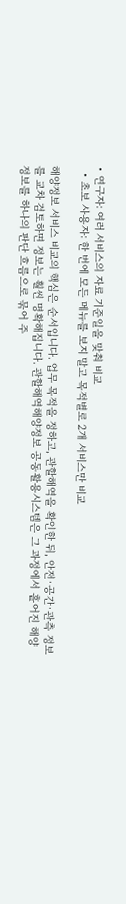• 연구자: 여러 서비스의 자료 기준일을 맞춰 비교
  • 초보 사용자: 한 번에 모든 메뉴를 보지 말고 목적별로 2개 서비스만 비교

해양정보 서비스 비교의 핵심은 순서입니다. 업무 목적을 정하고, 관할해역을 확인한 뒤, 안전·공간·관측 정보를 교차 검토하면 정보는 훨씬 명확해집니다. 관할해역해양정보 공동활용시스템은 그 과정에서 흩어진 해양정보를 하나의 판단 흐름으로 묶어 주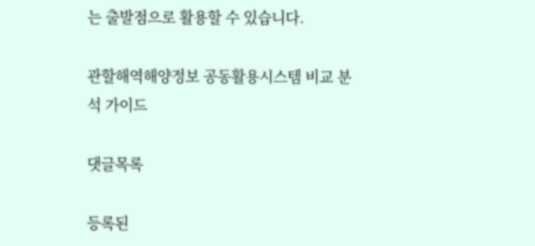는 출발점으로 활용할 수 있습니다.

관할해역해양정보 공동활용시스템 비교 분석 가이드

댓글목록

등록된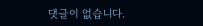댓글이 없습니다.